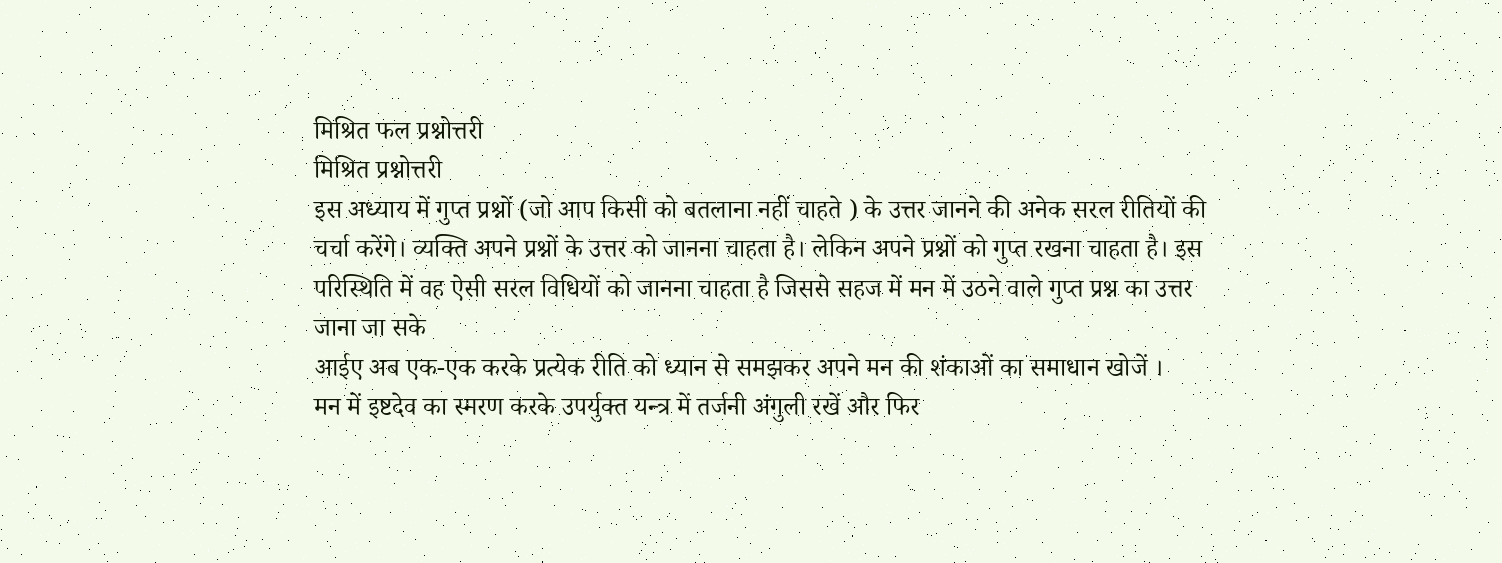मिश्रित फल प्रश्नोत्तरी
मिश्रित प्रश्नोत्तरी
इस अध्याय में गुप्त प्रश्नों (जो आप किसी को बतलाना नहीं चाहते ) के उत्तर जानने की अनेक सरल रीतियों की चर्चा करेंगे। व्यक्ति अपने प्रश्नों के उत्तर को जानना चाहता है। लेकिन अपने प्रश्नों को गुप्त रखना चाहता है। इस परिस्थिति में वह ऐसी सरल विधियों को जानना चाहता है जिससे सहज में मन में उठने वाले गुप्त प्रश्न का उत्तर जाना जा सके
आईए अब एक-एक करके प्रत्येक रीति को ध्यान से समझकर अपने मन की शंकाओं का समाधान खोजें ।
मन में इष्टदेव का स्मरण करके उपर्युक्त यन्त्र में तर्जनी अंगुली रखें और फिर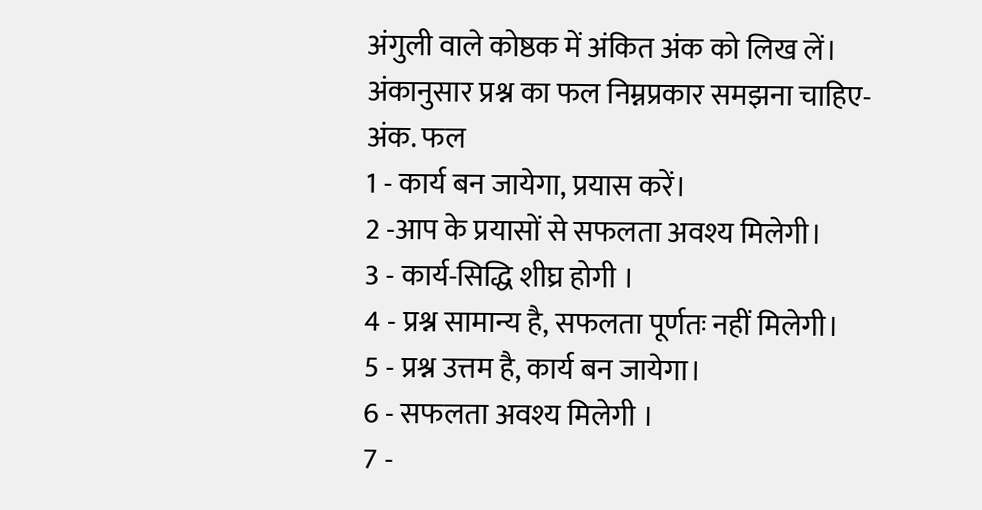अंगुली वाले कोष्ठक में अंकित अंक को लिख लें।
अंकानुसार प्रश्न का फल निम्नप्रकार समझना चाहिए-
अंक. फल
1 - कार्य बन जायेगा, प्रयास करें।
2 -आप के प्रयासों से सफलता अवश्य मिलेगी।
3 - कार्य-सिद्धि शीघ्र होगी ।
4 - प्रश्न सामान्य है, सफलता पूर्णतः नहीं मिलेगी।
5 - प्रश्न उत्तम है, कार्य बन जायेगा।
6 - सफलता अवश्य मिलेगी ।
7 -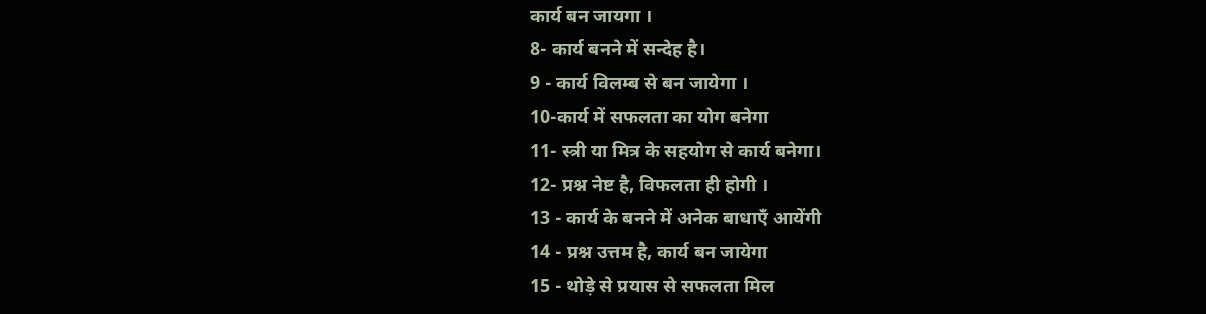कार्य बन जायगा ।
8- कार्य बनने में सन्देह है।
9 - कार्य विलम्ब से बन जायेगा ।
10-कार्य में सफलता का योग बनेगा
11- स्त्री या मित्र के सहयोग से कार्य बनेगा।
12- प्रश्न नेष्ट है, विफलता ही होगी ।
13 - कार्य के बनने में अनेक बाधाएँ आयेंगी
14 - प्रश्न उत्तम है, कार्य बन जायेगा
15 - थोड़े से प्रयास से सफलता मिल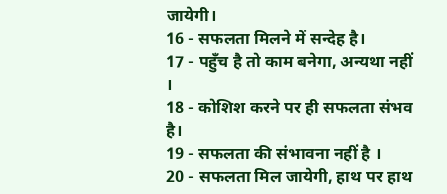जायेगी।
16 - सफलता मिलने में सन्देह है।
17 - पहुँच है तो काम बनेगा, अन्यथा नहीं ।
18 - कोशिश करने पर ही सफलता संभव है।
19 - सफलता की संभावना नहीं है ।
20 - सफलता मिल जायेगी, हाथ पर हाथ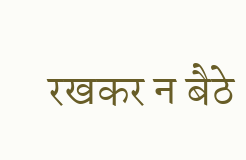रखकर न बैठे